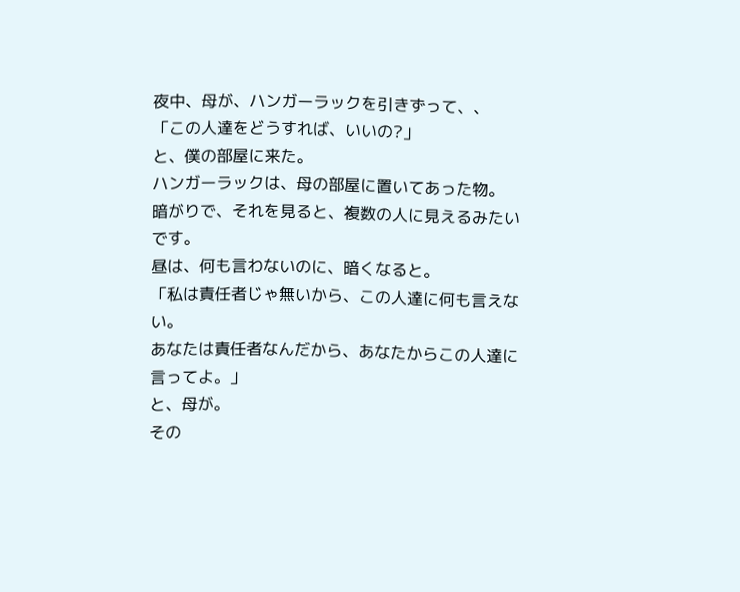夜中、母が、ハンガーラックを引きずって、、
「この人達をどうすれば、いいの?」
と、僕の部屋に来た。
ハンガーラックは、母の部屋に置いてあった物。
暗がりで、それを見ると、複数の人に見えるみたいです。
昼は、何も言わないのに、暗くなると。
「私は責任者じゃ無いから、この人達に何も言えない。
あなたは責任者なんだから、あなたからこの人達に言ってよ。」
と、母が。
その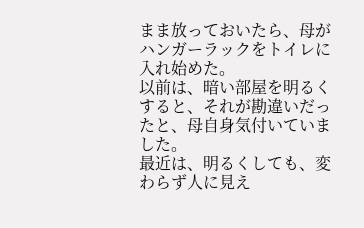まま放っておいたら、母がハンガーラックをトイレに入れ始めた。
以前は、暗い部屋を明るくすると、それが勘違いだったと、母自身気付いていました。
最近は、明るくしても、変わらず人に見え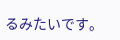るみたいです。